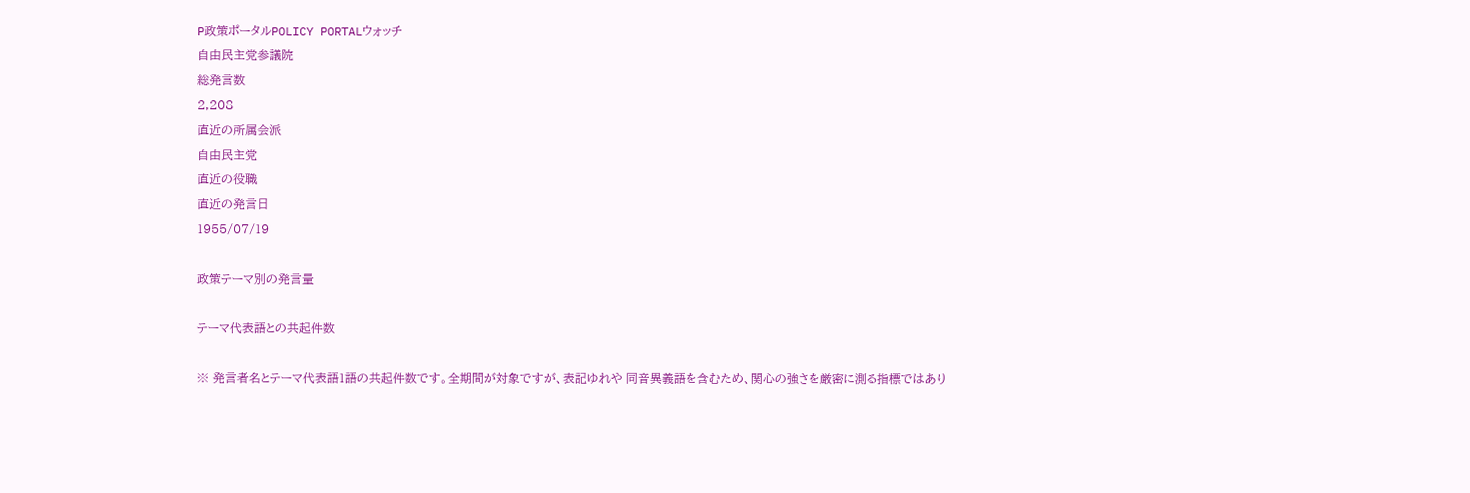P政策ポータルPOLICY PORTALウォッチ
自由民主党参議院
総発言数
2,208
直近の所属会派
自由民主党
直近の役職
直近の発言日
1955/07/19

政策テーマ別の発言量

テーマ代表語との共起件数

※ 発言者名とテーマ代表語1語の共起件数です。全期間が対象ですが、表記ゆれや 同音異義語を含むため、関心の強さを厳密に測る指標ではあり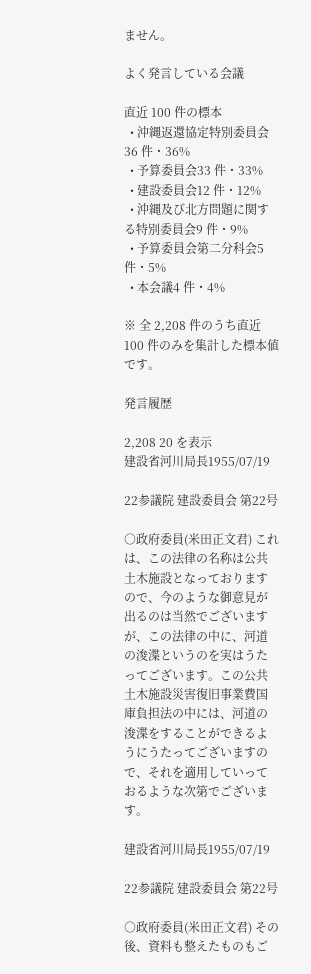ません。

よく発言している会議

直近 100 件の標本
  • 沖縄返還協定特別委員会36 件・36%
  • 予算委員会33 件・33%
  • 建設委員会12 件・12%
  • 沖縄及び北方問題に関する特別委員会9 件・9%
  • 予算委員会第二分科会5 件・5%
  • 本会議4 件・4%

※ 全 2,208 件のうち直近 100 件のみを集計した標本値です。

発言履歴

2,208 20 を表示
建設省河川局長1955/07/19

22参議院 建設委員会 第22号

○政府委員(米田正文君) これは、この法律の名称は公共土木施設となっておりますので、今のような御意見が出るのは当然でございますが、この法律の中に、河道の浚渫というのを実はうたってございます。この公共土木施設災害復旧事業費国庫負担法の中には、河道の浚渫をすることができるようにうたってございますので、それを適用していっておるような次第でございます。

建設省河川局長1955/07/19

22参議院 建設委員会 第22号

○政府委員(米田正文君) その後、資料も整えたものもご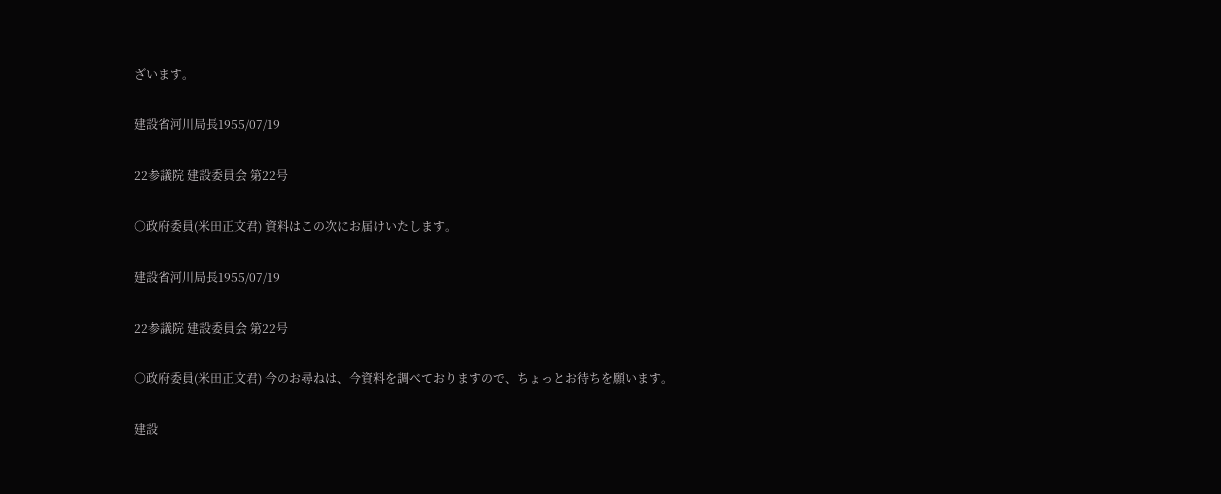ざいます。

建設省河川局長1955/07/19

22参議院 建設委員会 第22号

○政府委員(米田正文君) 資料はこの次にお届けいたします。

建設省河川局長1955/07/19

22参議院 建設委員会 第22号

○政府委員(米田正文君) 今のお尋ねは、今資料を調べておりますので、ちょっとお待ちを願います。

建設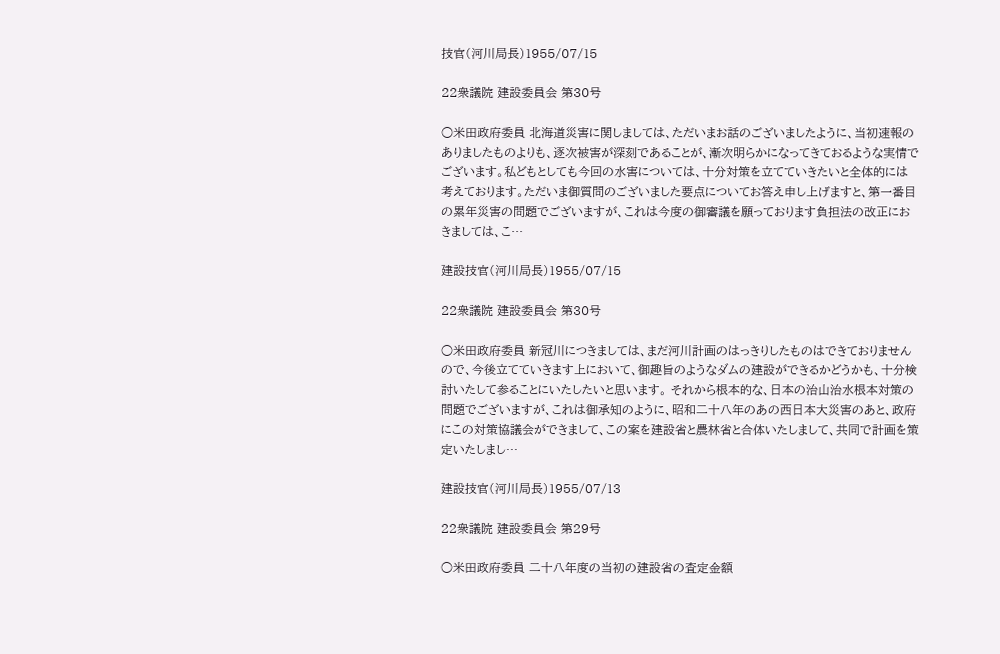技官(河川局長)1955/07/15

22衆議院 建設委員会 第30号

○米田政府委員 北海道災害に関しましては、ただいまお話のございましたように、当初速報のありましたものよりも、逐次被害が深刻であることが、漸次明らかになってきておるような実情でございます。私どもとしても今回の水害については、十分対策を立てていきたいと全体的には考えております。ただいま御質問のございました要点についてお答え申し上げますと、第一番目の累年災害の問題でございますが、これは今度の御審議を願っております負担法の改正におきましては、こ…

建設技官(河川局長)1955/07/15

22衆議院 建設委員会 第30号

○米田政府委員 新冠川につきましては、まだ河川計画のはっきりしたものはできておりませんので、今後立てていきます上において、御趣旨のようなダムの建設ができるかどうかも、十分検討いたして参ることにいたしたいと思います。 それから根本的な、日本の治山治水根本対策の問題でございますが、これは御承知のように、昭和二十八年のあの西日本大災害のあと、政府にこの対策協議会ができまして、この案を建設省と農林省と合体いたしまして、共同で計画を策定いたしまし…

建設技官(河川局長)1955/07/13

22衆議院 建設委員会 第29号

○米田政府委員 二十八年度の当初の建設省の査定金額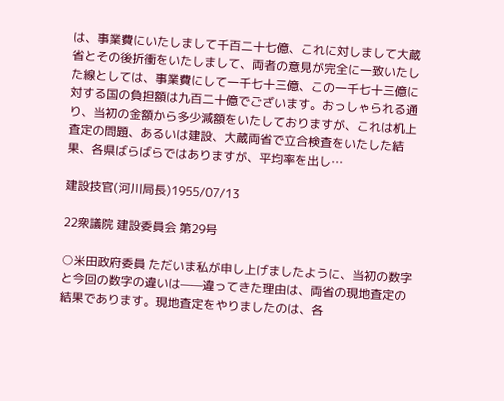は、事業費にいたしまして千百二十七億、これに対しまして大蔵省とその後折衝をいたしまして、両者の意見が完全に一致いたした線としては、事業費にして一千七十三億、この一千七十三億に対する国の負担額は九百二十億でございます。おっしゃられる通り、当初の金額から多少減額をいたしておりますが、これは机上査定の問題、あるいは建設、大蔵両省で立合検査をいたした結果、各県ばらばらではありますが、平均率を出し…

建設技官(河川局長)1955/07/13

22衆議院 建設委員会 第29号

○米田政府委員 ただいま私が申し上げましたように、当初の数字と今回の数字の違いは——違ってきた理由は、両省の現地査定の結果であります。現地査定をやりましたのは、各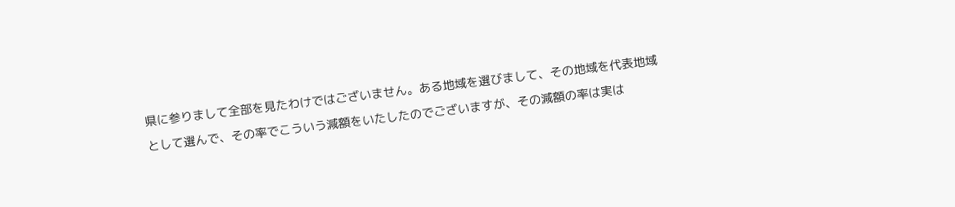県に参りまして全部を見たわけではございません。ある地域を選びまして、その地域を代表地域として選んで、その率でこういう減額をいたしたのでございますが、その減額の率は実は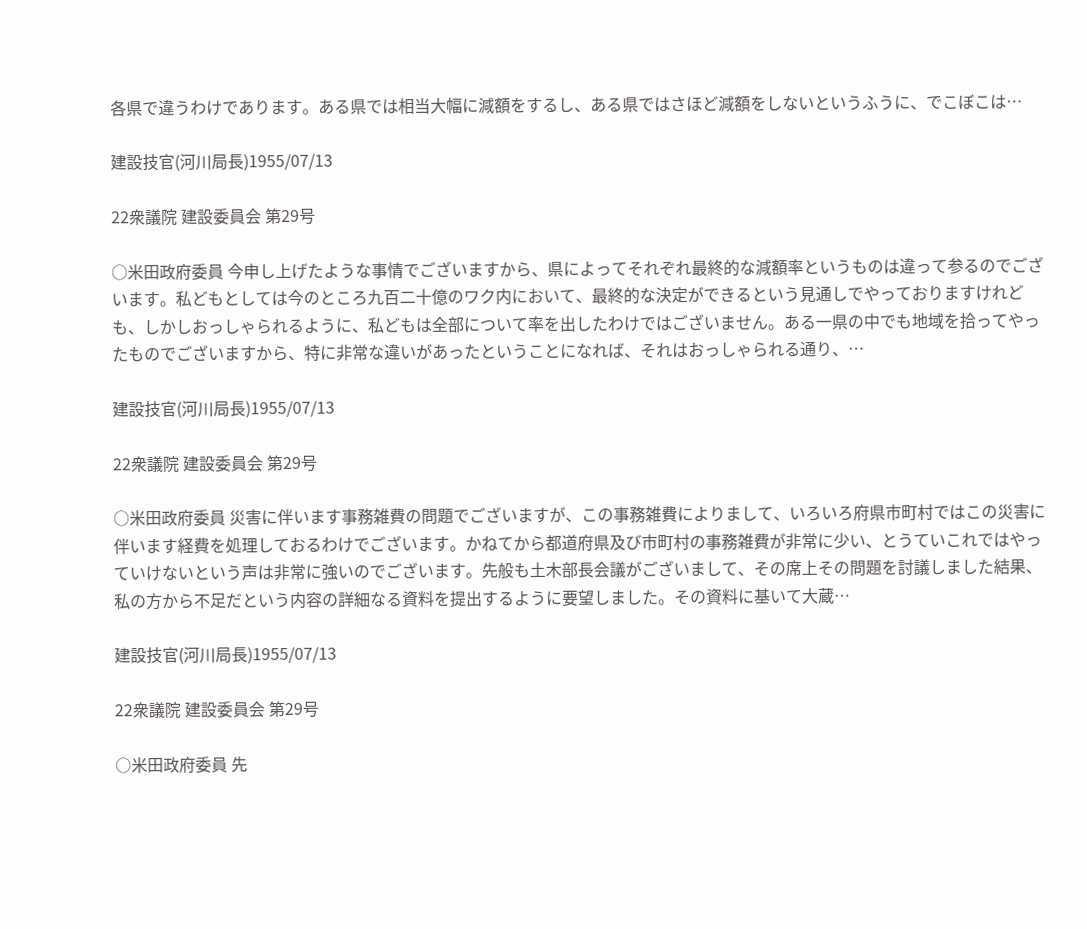各県で違うわけであります。ある県では相当大幅に減額をするし、ある県ではさほど減額をしないというふうに、でこぼこは…

建設技官(河川局長)1955/07/13

22衆議院 建設委員会 第29号

○米田政府委員 今申し上げたような事情でございますから、県によってそれぞれ最終的な減額率というものは違って参るのでございます。私どもとしては今のところ九百二十億のワク内において、最終的な決定ができるという見通しでやっておりますけれども、しかしおっしゃられるように、私どもは全部について率を出したわけではございません。ある一県の中でも地域を拾ってやったものでございますから、特に非常な違いがあったということになれば、それはおっしゃられる通り、…

建設技官(河川局長)1955/07/13

22衆議院 建設委員会 第29号

○米田政府委員 災害に伴います事務雑費の問題でございますが、この事務雑費によりまして、いろいろ府県市町村ではこの災害に伴います経費を処理しておるわけでございます。かねてから都道府県及び市町村の事務雑費が非常に少い、とうていこれではやっていけないという声は非常に強いのでございます。先般も土木部長会議がございまして、その席上その問題を討議しました結果、私の方から不足だという内容の詳細なる資料を提出するように要望しました。その資料に基いて大蔵…

建設技官(河川局長)1955/07/13

22衆議院 建設委員会 第29号

○米田政府委員 先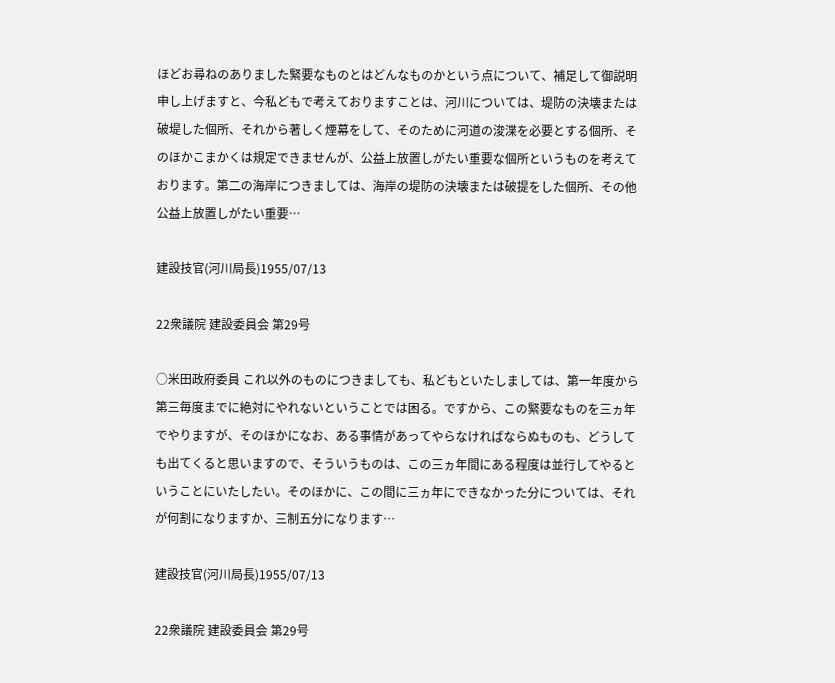ほどお尋ねのありました緊要なものとはどんなものかという点について、補足して御説明申し上げますと、今私どもで考えておりますことは、河川については、堤防の決壊または破堤した個所、それから著しく煙幕をして、そのために河道の浚渫を必要とする個所、そのほかこまかくは規定できませんが、公益上放置しがたい重要な個所というものを考えております。第二の海岸につきましては、海岸の堤防の決壊または破提をした個所、その他公益上放置しがたい重要…

建設技官(河川局長)1955/07/13

22衆議院 建設委員会 第29号

○米田政府委員 これ以外のものにつきましても、私どもといたしましては、第一年度から第三毎度までに絶対にやれないということでは困る。ですから、この緊要なものを三ヵ年でやりますが、そのほかになお、ある事情があってやらなければならぬものも、どうしても出てくると思いますので、そういうものは、この三ヵ年間にある程度は並行してやるということにいたしたい。そのほかに、この間に三ヵ年にできなかった分については、それが何割になりますか、三制五分になります…

建設技官(河川局長)1955/07/13

22衆議院 建設委員会 第29号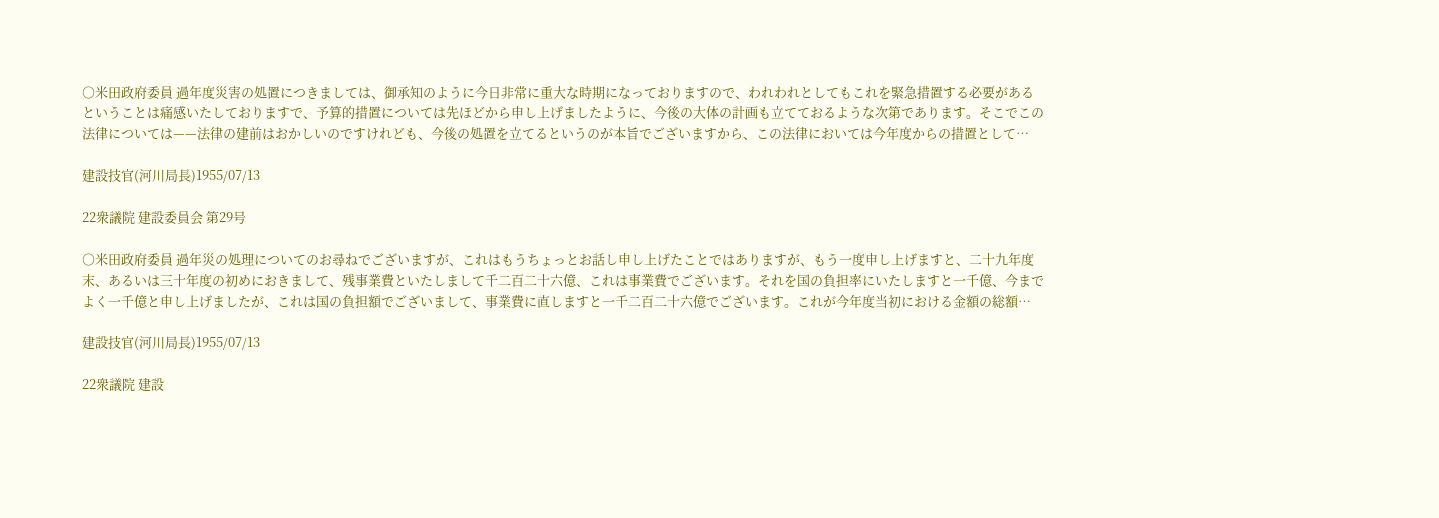○米田政府委員 過年度災害の処置につきましては、御承知のように今日非常に重大な時期になっておりますので、われわれとしてもこれを緊急措置する必要があるということは痛感いたしておりますで、予算的措置については先ほどから申し上げましたように、今後の大体の計画も立てておるような次第であります。そこでこの法律については——法律の建前はおかしいのですけれども、今後の処置を立てるというのが本旨でございますから、この法律においては今年度からの措置として…

建設技官(河川局長)1955/07/13

22衆議院 建設委員会 第29号

○米田政府委員 過年災の処理についてのお尋ねでございますが、これはもうちょっとお話し申し上げたことではありますが、もう一度申し上げますと、二十九年度末、あるいは三十年度の初めにおきまして、残事業費といたしまして千二百二十六億、これは事業費でございます。それを国の負担率にいたしますと一千億、今までよく一千億と申し上げましたが、これは国の負担額でございまして、事業費に直しますと一千二百二十六億でございます。これが今年度当初における金額の総額…

建設技官(河川局長)1955/07/13

22衆議院 建設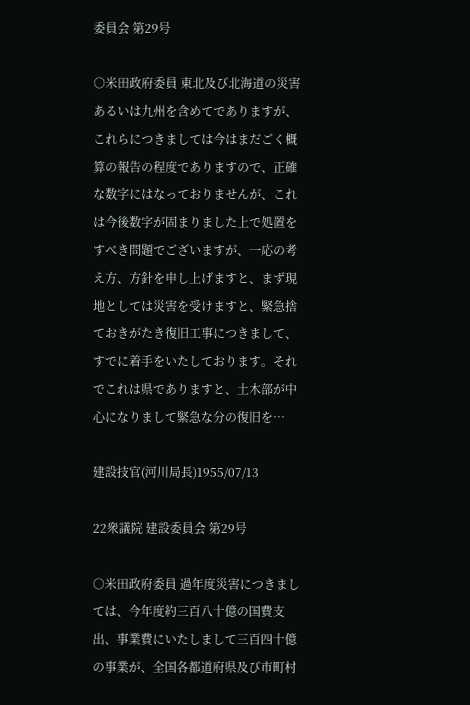委員会 第29号

○米田政府委員 東北及び北海道の災害あるいは九州を含めてでありますが、これらにつきましては今はまだごく概算の報告の程度でありますので、正確な数字にはなっておりませんが、これは今後数字が固まりました上で処置をすべき問題でございますが、一応の考え方、方針を申し上げますと、まず現地としては災害を受けますと、緊急捨ておきがたき復旧工事につきまして、すでに着手をいたしております。それでこれは県でありますと、土木部が中心になりまして緊急な分の復旧を…

建設技官(河川局長)1955/07/13

22衆議院 建設委員会 第29号

○米田政府委員 過年度災害につきましては、今年度約三百八十億の国費支出、事業費にいたしまして三百四十億の事業が、全国各都道府県及び市町村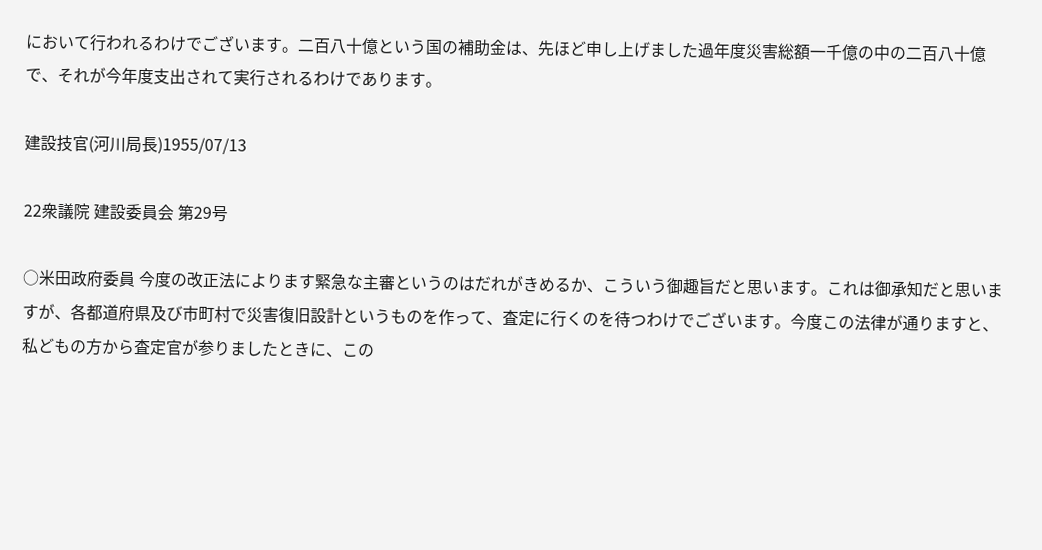において行われるわけでございます。二百八十億という国の補助金は、先ほど申し上げました過年度災害総額一千億の中の二百八十億で、それが今年度支出されて実行されるわけであります。

建設技官(河川局長)1955/07/13

22衆議院 建設委員会 第29号

○米田政府委員 今度の改正法によります緊急な主審というのはだれがきめるか、こういう御趣旨だと思います。これは御承知だと思いますが、各都道府県及び市町村で災害復旧設計というものを作って、査定に行くのを待つわけでございます。今度この法律が通りますと、私どもの方から査定官が参りましたときに、この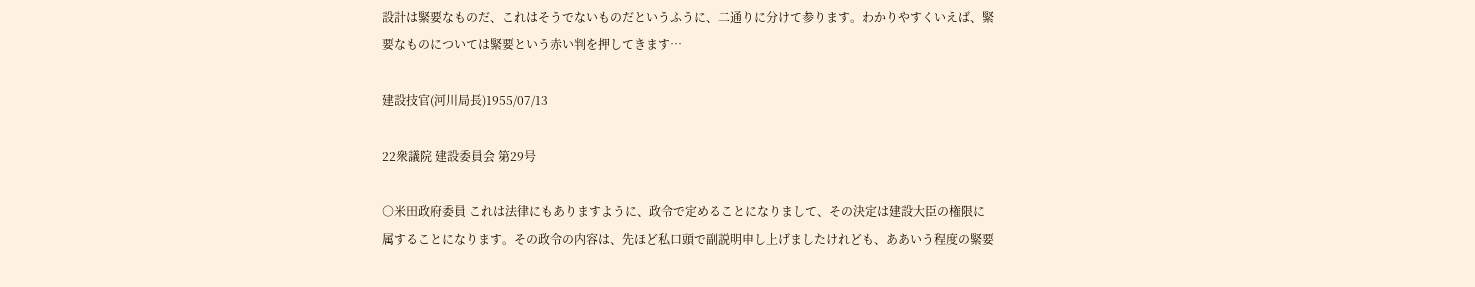設計は緊要なものだ、これはそうでないものだというふうに、二通りに分けて参ります。わかりやすくいえば、緊要なものについては緊要という赤い判を押してきます…

建設技官(河川局長)1955/07/13

22衆議院 建設委員会 第29号

○米田政府委員 これは法律にもありますように、政令で定めることになりまして、その決定は建設大臣の権限に属することになります。その政令の内容は、先ほど私口頭で副説明申し上げましたけれども、ああいう程度の緊要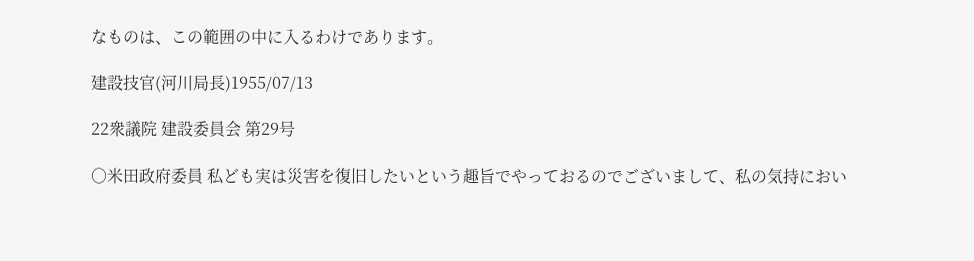なものは、この範囲の中に入るわけであります。

建設技官(河川局長)1955/07/13

22衆議院 建設委員会 第29号

○米田政府委員 私ども実は災害を復旧したいという趣旨でやっておるのでございまして、私の気持におい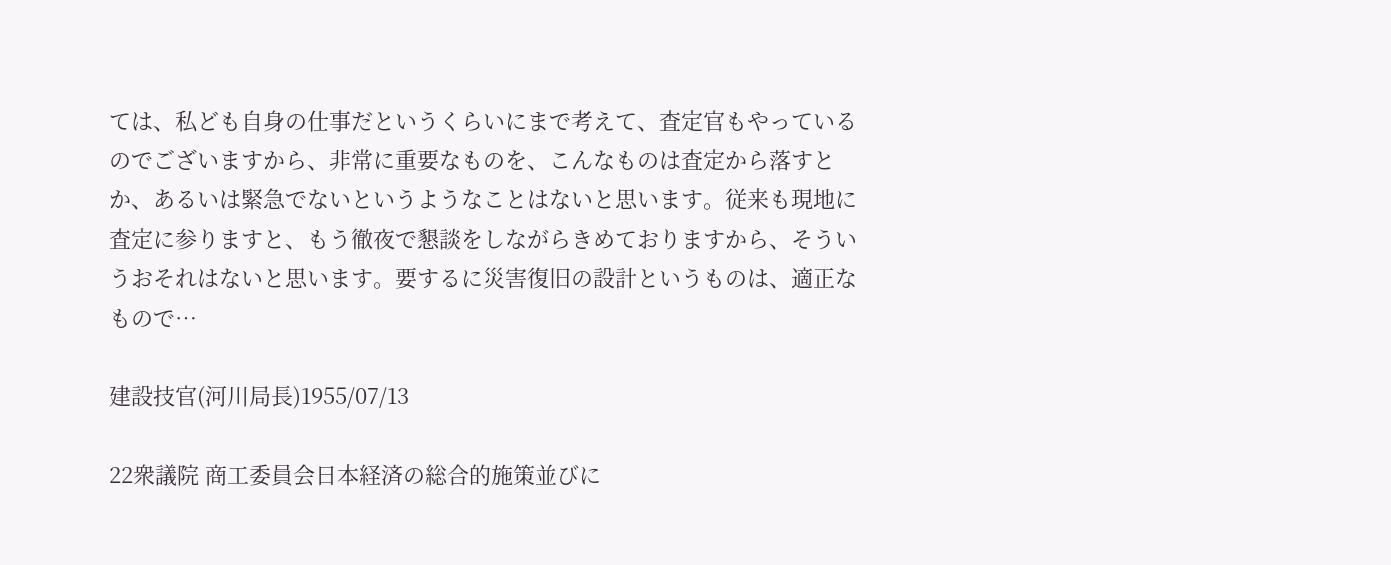ては、私ども自身の仕事だというくらいにまで考えて、査定官もやっているのでございますから、非常に重要なものを、こんなものは査定から落すとか、あるいは緊急でないというようなことはないと思います。従来も現地に査定に参りますと、もう徹夜で懇談をしながらきめておりますから、そういうおそれはないと思います。要するに災害復旧の設計というものは、適正なもので…

建設技官(河川局長)1955/07/13

22衆議院 商工委員会日本経済の総合的施策並びに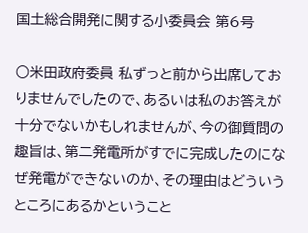国土総合開発に関する小委員会 第6号

○米田政府委員 私ずっと前から出席しておりませんでしたので、あるいは私のお答えが十分でないかもしれませんが、今の御質問の趣旨は、第二発電所がすでに完成したのになぜ発電ができないのか、その理由はどういうところにあるかということ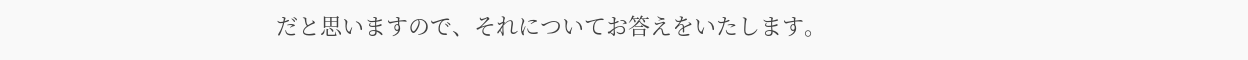だと思いますので、それについてお答えをいたします。